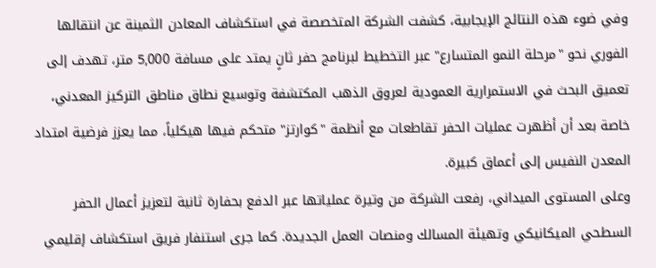وفي ضوء هذه النتائج الإيجابية، كشفت الشركة المتخصصة في استكشاف المعادن الثمينة عن انتقالها الفوري نحو "مرحلة النمو المتسارع" عبر التخطيط لبرنامج حفر ثانٍ يمتد على مسافة 5,000 متر، تهدف إلى تعميق البحث في الاستمرارية العمودية لعروق الذهب المكتشفة وتوسيع نطاق مناطق التركيز المعدني، خاصة بعد أن أظهرت عمليات الحفر تقاطعات مع أنظمة "كوارتز" متحكم فيها هيكلياً، مما يعزز فرضية امتداد المعدن النفيس إلى أعماق كبيرة.
وعلى المستوى الميداني، رفعت الشركة من وتيرة عملياتها عبر الدفع بحفارة ثانية لتعزيز أعمال الحفر السطحي الميكانيكي وتهيئة المسالك ومنصات العمل الجديدة. كما جرى استنفار فريق استكشاف إقليمي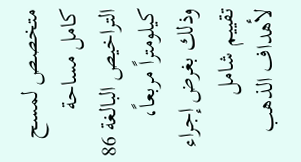متخصص لمسح كامل مساحة التراخيص البالغة 86 كيلومتراً مربعاً، وذلك بغرض إجراء تقييم شامل لأهداف الذهب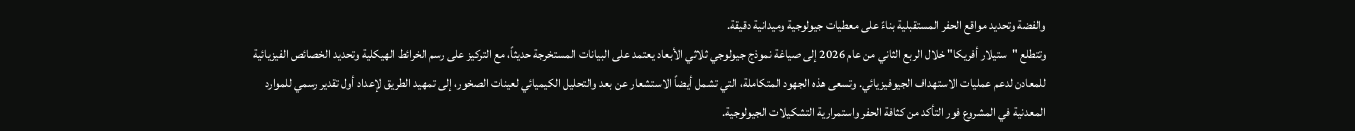والفضة وتحديد مواقع الحفر المستقبلية بناءً على معطيات جيولوجية وميدانية دقيقة.
وتتطلع "ستيلار أفريكا" خلال الربع الثاني من عام 2026 إلى صياغة نموذج جيولوجي ثلاثي الأبعاد يعتمد على البيانات المستخرجة حديثاً، مع التركيز على رسم الخرائط الهيكلية وتحديد الخصائص الفيزيائية للمعادن لدعم عمليات الاستهداف الجيوفيزيائي. وتسعى هذه الجهود المتكاملة، التي تشمل أيضاً الاستشعار عن بعد والتحليل الكيميائي لعينات الصخور، إلى تمهيد الطريق لإعداد أول تقدير رسمي للموارد المعدنية في المشروع فور التأكد من كثافة الحفر واستمرارية التشكيلات الجيولوجية.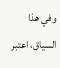وفي هذا السياق، اعتبر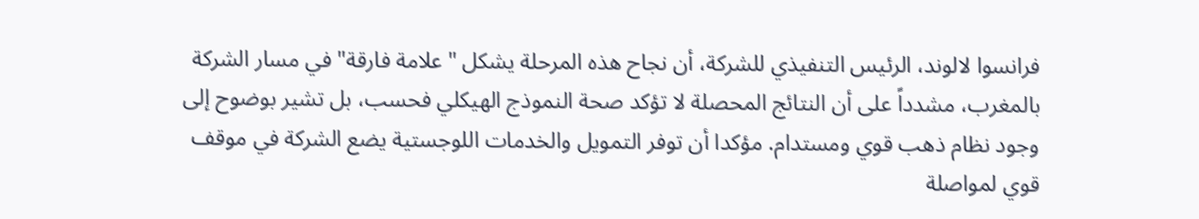فرانسوا لالوند، الرئيس التنفيذي للشركة، أن نجاح هذه المرحلة يشكل "علامة فارقة" في مسار الشركة بالمغرب، مشدداً على أن النتائج المحصلة لا تؤكد صحة النموذج الهيكلي فحسب، بل تشير بوضوح إلى وجود نظام ذهب قوي ومستدام. مؤكدا أن توفر التمويل والخدمات اللوجستية يضع الشركة في موقف قوي لمواصلة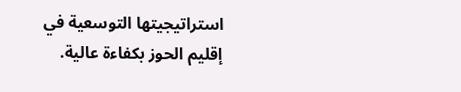استراتيجيتها التوسعية في إقليم الحوز بكفاءة عالية.